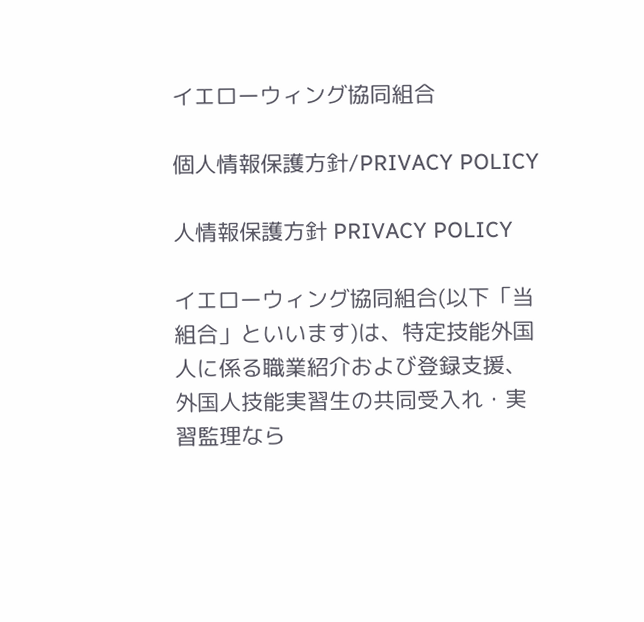イエローウィング協同組合

個人情報保護方針/PRIVACY POLICY

人情報保護方針 PRIVACY POLICY

イエローウィング協同組合(以下「当組合」といいます)は、特定技能外国人に係る職業紹介および登録支援、外国人技能実習生の共同受入れ・実習監理なら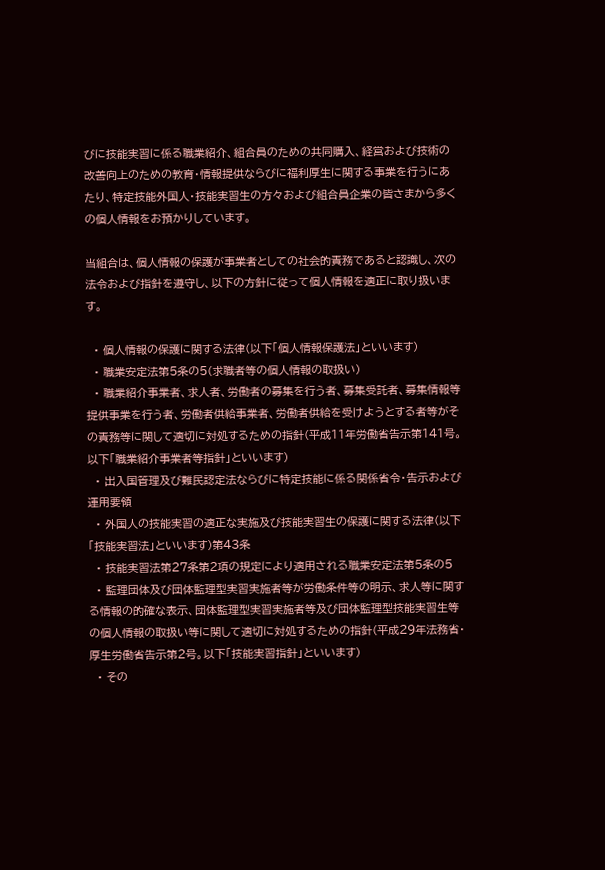びに技能実習に係る職業紹介、組合員のための共同購入、経営および技術の改善向上のための教育・情報提供ならびに福利厚生に関する事業を行うにあたり、特定技能外国人・技能実習生の方々および組合員企業の皆さまから多くの個人情報をお預かりしています。

当組合は、個人情報の保護が事業者としての社会的責務であると認識し、次の法令および指針を遵守し、以下の方針に従って個人情報を適正に取り扱います。

  • 個人情報の保護に関する法律(以下「個人情報保護法」といいます)
  • 職業安定法第5条の5(求職者等の個人情報の取扱い)
  • 職業紹介事業者、求人者、労働者の募集を行う者、募集受託者、募集情報等提供事業を行う者、労働者供給事業者、労働者供給を受けようとする者等がその責務等に関して適切に対処するための指針(平成11年労働省告示第141号。以下「職業紹介事業者等指針」といいます)
  • 出入国管理及び難民認定法ならびに特定技能に係る関係省令・告示および運用要領
  • 外国人の技能実習の適正な実施及び技能実習生の保護に関する法律(以下「技能実習法」といいます)第43条
  • 技能実習法第27条第2項の規定により適用される職業安定法第5条の5
  • 監理団体及び団体監理型実習実施者等が労働条件等の明示、求人等に関する情報の的確な表示、団体監理型実習実施者等及び団体監理型技能実習生等の個人情報の取扱い等に関して適切に対処するための指針(平成29年法務省・厚生労働省告示第2号。以下「技能実習指針」といいます)
  • その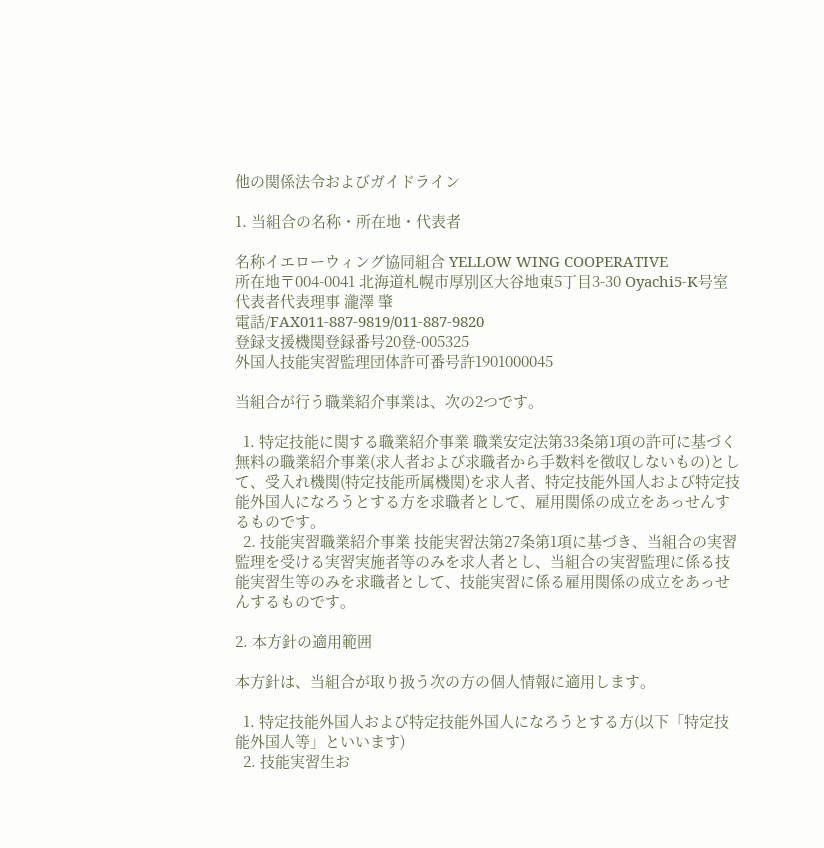他の関係法令およびガイドライン

1. 当組合の名称・所在地・代表者

名称イエローウィング協同組合 YELLOW WING COOPERATIVE
所在地〒004-0041 北海道札幌市厚別区大谷地東5丁目3-30 Oyachi5-K号室
代表者代表理事 瀧澤 肇
電話/FAX011-887-9819/011-887-9820
登録支援機関登録番号20登-005325
外国人技能実習監理団体許可番号許1901000045

当組合が行う職業紹介事業は、次の2つです。

  1. 特定技能に関する職業紹介事業 職業安定法第33条第1項の許可に基づく無料の職業紹介事業(求人者および求職者から手数料を徴収しないもの)として、受入れ機関(特定技能所属機関)を求人者、特定技能外国人および特定技能外国人になろうとする方を求職者として、雇用関係の成立をあっせんするものです。
  2. 技能実習職業紹介事業 技能実習法第27条第1項に基づき、当組合の実習監理を受ける実習実施者等のみを求人者とし、当組合の実習監理に係る技能実習生等のみを求職者として、技能実習に係る雇用関係の成立をあっせんするものです。

2. 本方針の適用範囲

本方針は、当組合が取り扱う次の方の個人情報に適用します。

  1. 特定技能外国人および特定技能外国人になろうとする方(以下「特定技能外国人等」といいます)
  2. 技能実習生お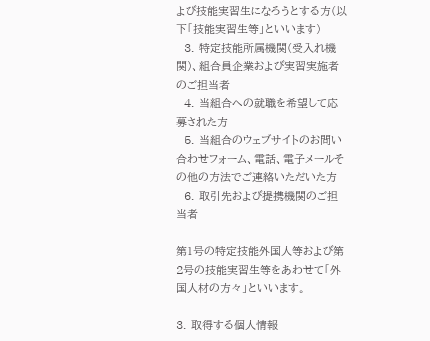よび技能実習生になろうとする方(以下「技能実習生等」といいます)
  3. 特定技能所属機関(受入れ機関)、組合員企業および実習実施者のご担当者
  4. 当組合への就職を希望して応募された方
  5. 当組合のウェブサイトのお問い合わせフォーム、電話、電子メールその他の方法でご連絡いただいた方
  6. 取引先および提携機関のご担当者

第1号の特定技能外国人等および第2号の技能実習生等をあわせて「外国人材の方々」といいます。

3. 取得する個人情報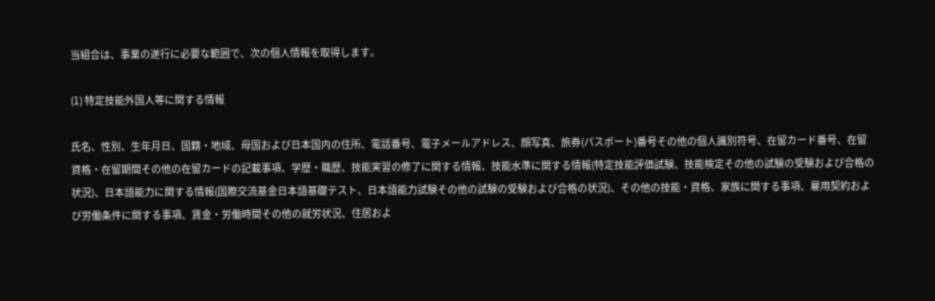当組合は、事業の遂行に必要な範囲で、次の個人情報を取得します。

(1) 特定技能外国人等に関する情報

氏名、性別、生年月日、国籍・地域、母国および日本国内の住所、電話番号、電子メールアドレス、顔写真、旅券(パスポート)番号その他の個人識別符号、在留カード番号、在留資格・在留期間その他の在留カードの記載事項、学歴・職歴、技能実習の修了に関する情報、技能水準に関する情報(特定技能評価試験、技能検定その他の試験の受験および合格の状況)、日本語能力に関する情報(国際交流基金日本語基礎テスト、日本語能力試験その他の試験の受験および合格の状況)、その他の技能・資格、家族に関する事項、雇用契約および労働条件に関する事項、賃金・労働時間その他の就労状況、住居およ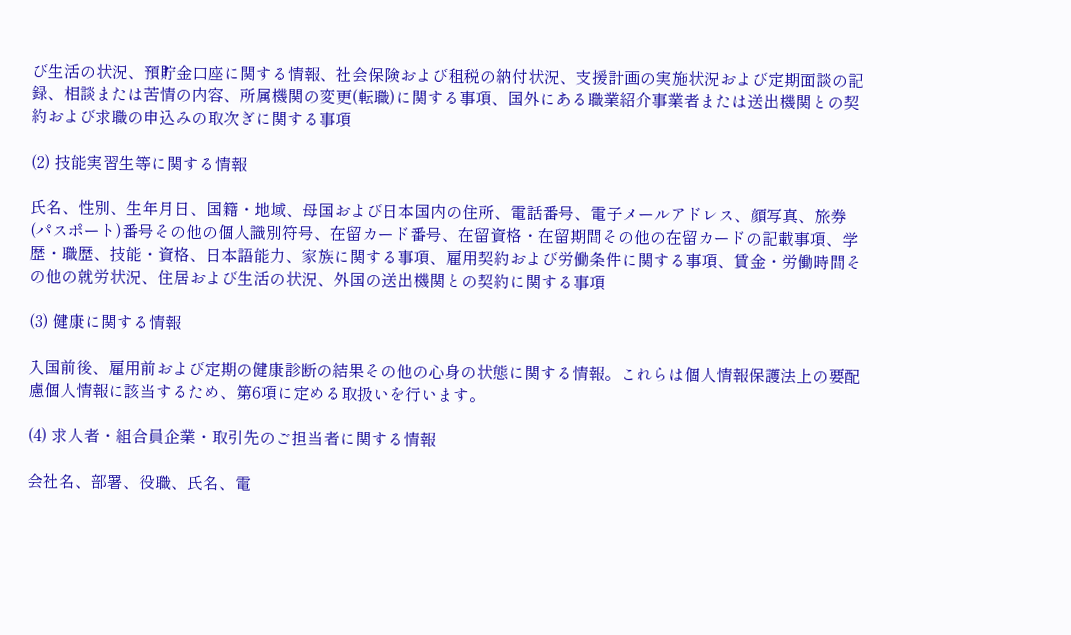び生活の状況、預貯金口座に関する情報、社会保険および租税の納付状況、支援計画の実施状況および定期面談の記録、相談または苦情の内容、所属機関の変更(転職)に関する事項、国外にある職業紹介事業者または送出機関との契約および求職の申込みの取次ぎに関する事項

(2) 技能実習生等に関する情報

氏名、性別、生年月日、国籍・地域、母国および日本国内の住所、電話番号、電子メールアドレス、顔写真、旅券(パスポート)番号その他の個人識別符号、在留カード番号、在留資格・在留期間その他の在留カードの記載事項、学歴・職歴、技能・資格、日本語能力、家族に関する事項、雇用契約および労働条件に関する事項、賃金・労働時間その他の就労状況、住居および生活の状況、外国の送出機関との契約に関する事項

(3) 健康に関する情報

入国前後、雇用前および定期の健康診断の結果その他の心身の状態に関する情報。これらは個人情報保護法上の要配慮個人情報に該当するため、第6項に定める取扱いを行います。

(4) 求人者・組合員企業・取引先のご担当者に関する情報

会社名、部署、役職、氏名、電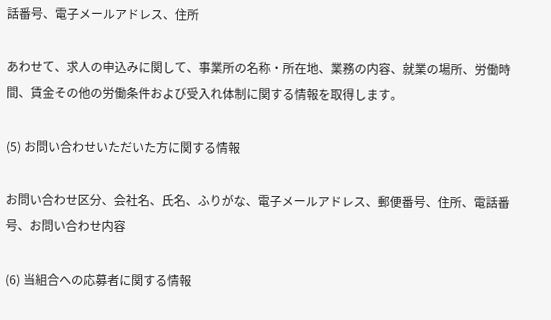話番号、電子メールアドレス、住所

あわせて、求人の申込みに関して、事業所の名称・所在地、業務の内容、就業の場所、労働時間、賃金その他の労働条件および受入れ体制に関する情報を取得します。

(5) お問い合わせいただいた方に関する情報

お問い合わせ区分、会社名、氏名、ふりがな、電子メールアドレス、郵便番号、住所、電話番号、お問い合わせ内容

(6) 当組合への応募者に関する情報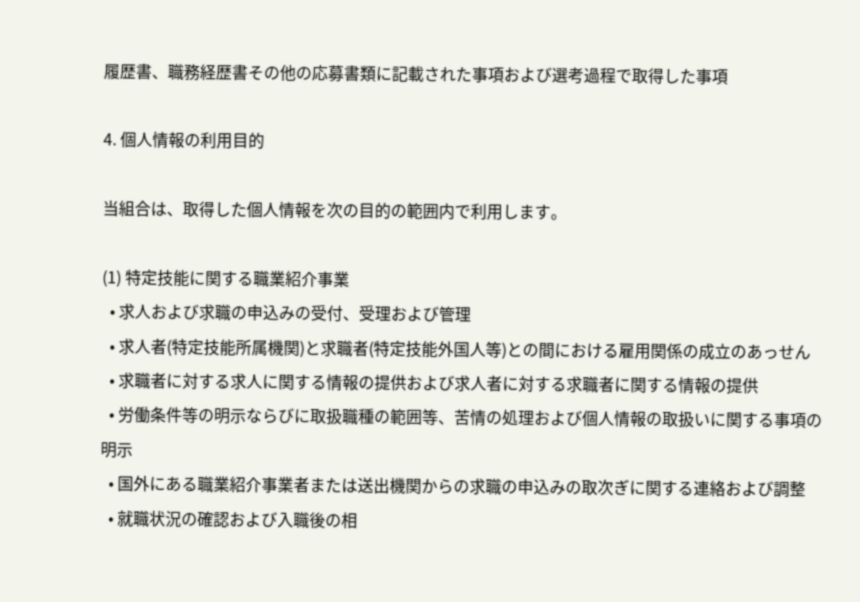履歴書、職務経歴書その他の応募書類に記載された事項および選考過程で取得した事項

4. 個人情報の利用目的

当組合は、取得した個人情報を次の目的の範囲内で利用します。

(1) 特定技能に関する職業紹介事業
  • 求人および求職の申込みの受付、受理および管理
  • 求人者(特定技能所属機関)と求職者(特定技能外国人等)との間における雇用関係の成立のあっせん
  • 求職者に対する求人に関する情報の提供および求人者に対する求職者に関する情報の提供
  • 労働条件等の明示ならびに取扱職種の範囲等、苦情の処理および個人情報の取扱いに関する事項の明示
  • 国外にある職業紹介事業者または送出機関からの求職の申込みの取次ぎに関する連絡および調整
  • 就職状況の確認および入職後の相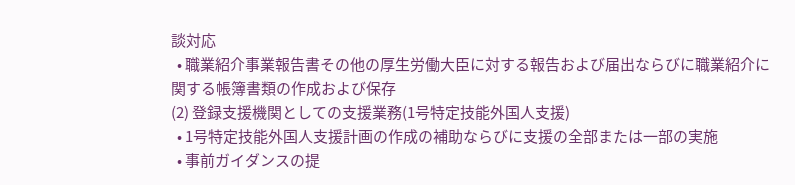談対応
  • 職業紹介事業報告書その他の厚生労働大臣に対する報告および届出ならびに職業紹介に関する帳簿書類の作成および保存
(2) 登録支援機関としての支援業務(1号特定技能外国人支援)
  • 1号特定技能外国人支援計画の作成の補助ならびに支援の全部または一部の実施
  • 事前ガイダンスの提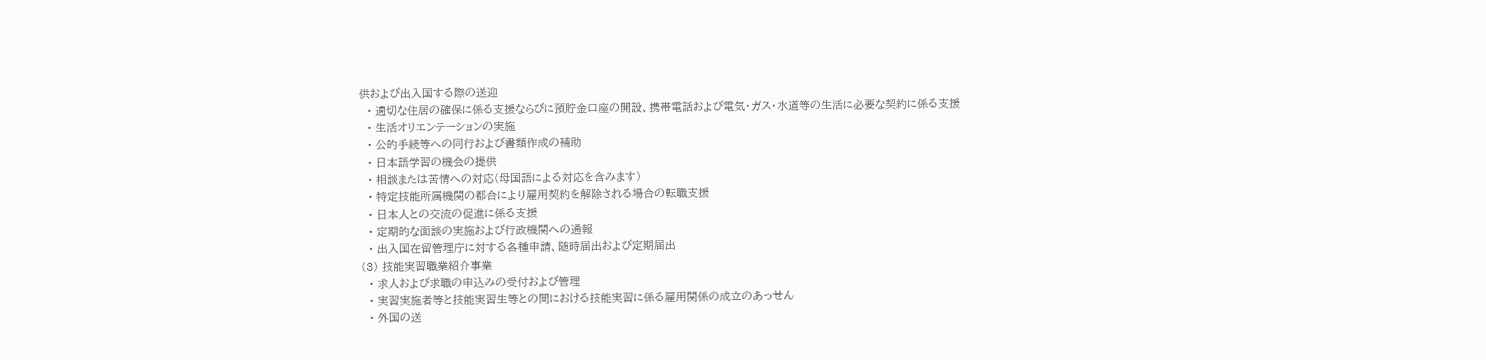供および出入国する際の送迎
  • 適切な住居の確保に係る支援ならびに預貯金口座の開設、携帯電話および電気・ガス・水道等の生活に必要な契約に係る支援
  • 生活オリエンテーションの実施
  • 公的手続等への同行および書類作成の補助
  • 日本語学習の機会の提供
  • 相談または苦情への対応(母国語による対応を含みます)
  • 特定技能所属機関の都合により雇用契約を解除される場合の転職支援
  • 日本人との交流の促進に係る支援
  • 定期的な面談の実施および行政機関への通報
  • 出入国在留管理庁に対する各種申請、随時届出および定期届出
(3) 技能実習職業紹介事業
  • 求人および求職の申込みの受付および管理
  • 実習実施者等と技能実習生等との間における技能実習に係る雇用関係の成立のあっせん
  • 外国の送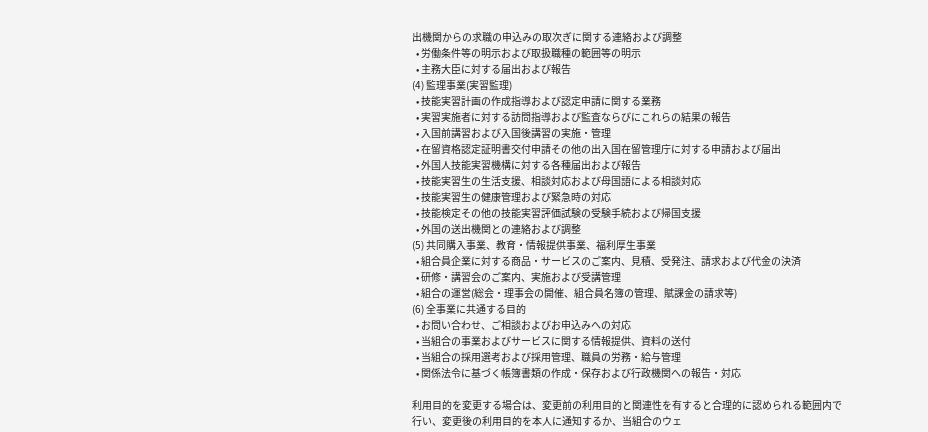出機関からの求職の申込みの取次ぎに関する連絡および調整
  • 労働条件等の明示および取扱職種の範囲等の明示
  • 主務大臣に対する届出および報告
(4) 監理事業(実習監理)
  • 技能実習計画の作成指導および認定申請に関する業務
  • 実習実施者に対する訪問指導および監査ならびにこれらの結果の報告
  • 入国前講習および入国後講習の実施・管理
  • 在留資格認定証明書交付申請その他の出入国在留管理庁に対する申請および届出
  • 外国人技能実習機構に対する各種届出および報告
  • 技能実習生の生活支援、相談対応および母国語による相談対応
  • 技能実習生の健康管理および緊急時の対応
  • 技能検定その他の技能実習評価試験の受験手続および帰国支援
  • 外国の送出機関との連絡および調整
(5) 共同購入事業、教育・情報提供事業、福利厚生事業
  • 組合員企業に対する商品・サービスのご案内、見積、受発注、請求および代金の決済
  • 研修・講習会のご案内、実施および受講管理
  • 組合の運営(総会・理事会の開催、組合員名簿の管理、賦課金の請求等)
(6) 全事業に共通する目的
  • お問い合わせ、ご相談およびお申込みへの対応
  • 当組合の事業およびサービスに関する情報提供、資料の送付
  • 当組合の採用選考および採用管理、職員の労務・給与管理
  • 関係法令に基づく帳簿書類の作成・保存および行政機関への報告・対応

利用目的を変更する場合は、変更前の利用目的と関連性を有すると合理的に認められる範囲内で行い、変更後の利用目的を本人に通知するか、当組合のウェ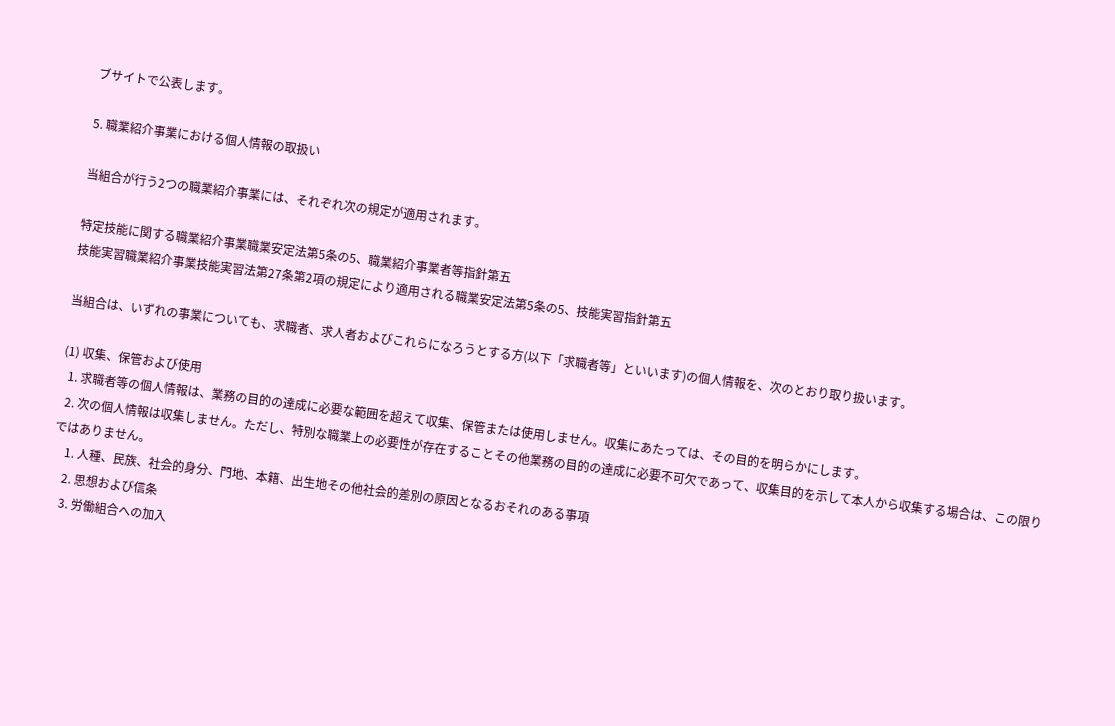ブサイトで公表します。

5. 職業紹介事業における個人情報の取扱い

当組合が行う2つの職業紹介事業には、それぞれ次の規定が適用されます。

特定技能に関する職業紹介事業職業安定法第5条の5、職業紹介事業者等指針第五
技能実習職業紹介事業技能実習法第27条第2項の規定により適用される職業安定法第5条の5、技能実習指針第五

当組合は、いずれの事業についても、求職者、求人者およびこれらになろうとする方(以下「求職者等」といいます)の個人情報を、次のとおり取り扱います。

(1) 収集、保管および使用
  1. 求職者等の個人情報は、業務の目的の達成に必要な範囲を超えて収集、保管または使用しません。収集にあたっては、その目的を明らかにします。
  2. 次の個人情報は収集しません。ただし、特別な職業上の必要性が存在することその他業務の目的の達成に必要不可欠であって、収集目的を示して本人から収集する場合は、この限りではありません。
    1. 人種、民族、社会的身分、門地、本籍、出生地その他社会的差別の原因となるおそれのある事項
    2. 思想および信条
    3. 労働組合への加入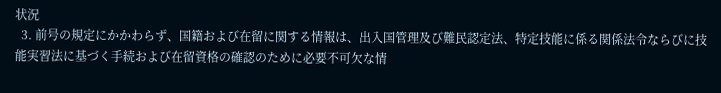状況
  3. 前号の規定にかかわらず、国籍および在留に関する情報は、出入国管理及び難民認定法、特定技能に係る関係法令ならびに技能実習法に基づく手続および在留資格の確認のために必要不可欠な情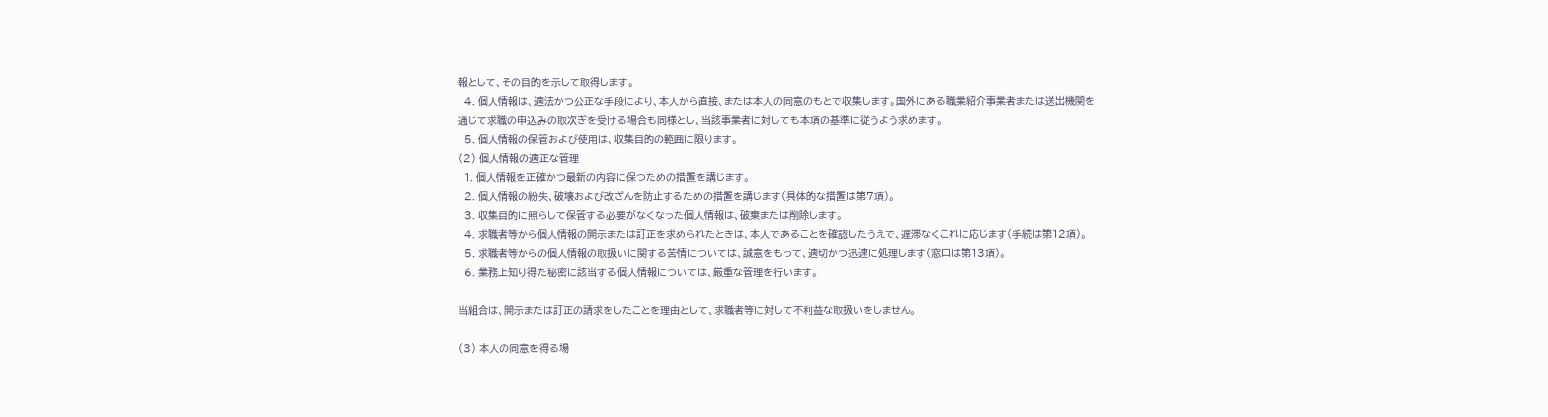報として、その目的を示して取得します。
  4. 個人情報は、適法かつ公正な手段により、本人から直接、または本人の同意のもとで収集します。国外にある職業紹介事業者または送出機関を通じて求職の申込みの取次ぎを受ける場合も同様とし、当該事業者に対しても本項の基準に従うよう求めます。
  5. 個人情報の保管および使用は、収集目的の範囲に限ります。
(2) 個人情報の適正な管理
  1. 個人情報を正確かつ最新の内容に保つための措置を講じます。
  2. 個人情報の紛失、破壊および改ざんを防止するための措置を講じます(具体的な措置は第7項)。
  3. 収集目的に照らして保管する必要がなくなった個人情報は、破棄または削除します。
  4. 求職者等から個人情報の開示または訂正を求められたときは、本人であることを確認したうえで、遅滞なくこれに応じます(手続は第12項)。
  5. 求職者等からの個人情報の取扱いに関する苦情については、誠意をもって、適切かつ迅速に処理します(窓口は第13項)。
  6. 業務上知り得た秘密に該当する個人情報については、厳重な管理を行います。

当組合は、開示または訂正の請求をしたことを理由として、求職者等に対して不利益な取扱いをしません。

(3) 本人の同意を得る場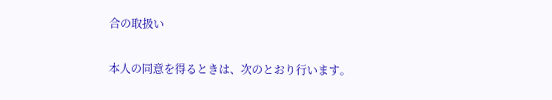合の取扱い

本人の同意を得るときは、次のとおり行います。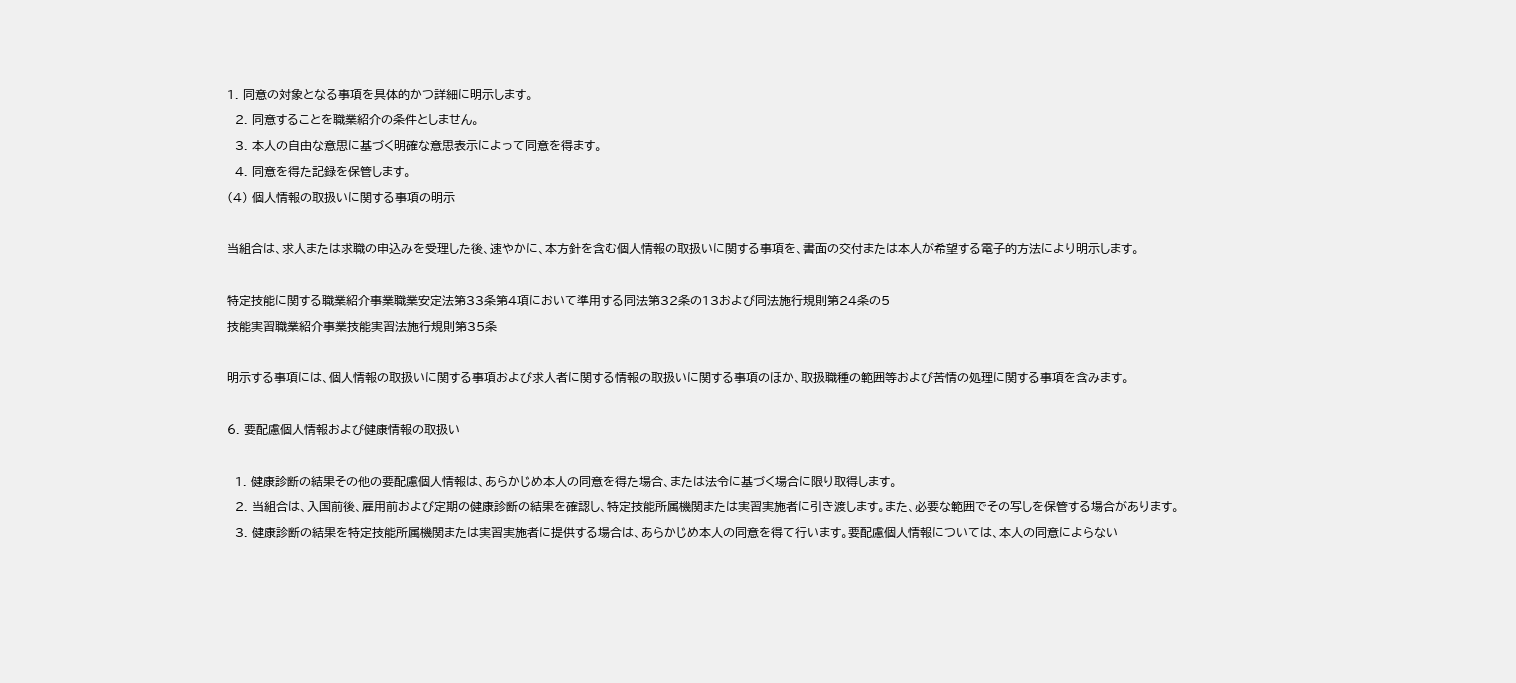1. 同意の対象となる事項を具体的かつ詳細に明示します。
  2. 同意することを職業紹介の条件としません。
  3. 本人の自由な意思に基づく明確な意思表示によって同意を得ます。
  4. 同意を得た記録を保管します。
(4) 個人情報の取扱いに関する事項の明示

当組合は、求人または求職の申込みを受理した後、速やかに、本方針を含む個人情報の取扱いに関する事項を、書面の交付または本人が希望する電子的方法により明示します。

特定技能に関する職業紹介事業職業安定法第33条第4項において準用する同法第32条の13および同法施行規則第24条の5
技能実習職業紹介事業技能実習法施行規則第35条

明示する事項には、個人情報の取扱いに関する事項および求人者に関する情報の取扱いに関する事項のほか、取扱職種の範囲等および苦情の処理に関する事項を含みます。

6. 要配慮個人情報および健康情報の取扱い

  1. 健康診断の結果その他の要配慮個人情報は、あらかじめ本人の同意を得た場合、または法令に基づく場合に限り取得します。
  2. 当組合は、入国前後、雇用前および定期の健康診断の結果を確認し、特定技能所属機関または実習実施者に引き渡します。また、必要な範囲でその写しを保管する場合があります。
  3. 健康診断の結果を特定技能所属機関または実習実施者に提供する場合は、あらかじめ本人の同意を得て行います。要配慮個人情報については、本人の同意によらない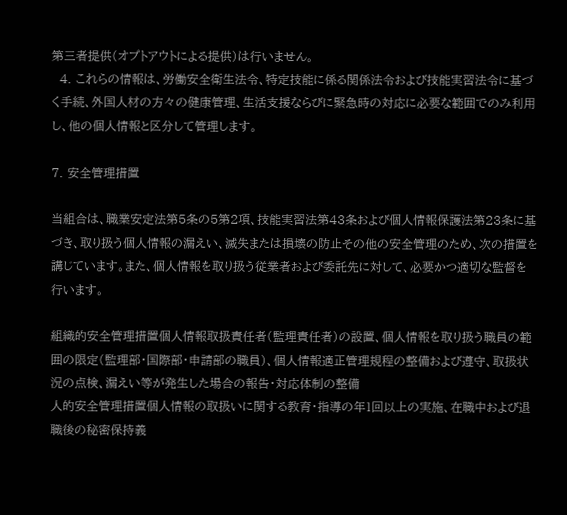第三者提供(オプトアウトによる提供)は行いません。
  4. これらの情報は、労働安全衛生法令、特定技能に係る関係法令および技能実習法令に基づく手続、外国人材の方々の健康管理、生活支援ならびに緊急時の対応に必要な範囲でのみ利用し、他の個人情報と区分して管理します。

7. 安全管理措置

当組合は、職業安定法第5条の5第2項、技能実習法第43条および個人情報保護法第23条に基づき、取り扱う個人情報の漏えい、滅失または損壊の防止その他の安全管理のため、次の措置を講じています。また、個人情報を取り扱う従業者および委託先に対して、必要かつ適切な監督を行います。

組織的安全管理措置個人情報取扱責任者(監理責任者)の設置、個人情報を取り扱う職員の範囲の限定(監理部・国際部・申請部の職員)、個人情報適正管理規程の整備および遵守、取扱状況の点検、漏えい等が発生した場合の報告・対応体制の整備
人的安全管理措置個人情報の取扱いに関する教育・指導の年1回以上の実施、在職中および退職後の秘密保持義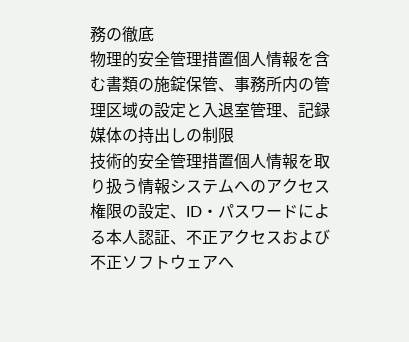務の徹底
物理的安全管理措置個人情報を含む書類の施錠保管、事務所内の管理区域の設定と入退室管理、記録媒体の持出しの制限
技術的安全管理措置個人情報を取り扱う情報システムへのアクセス権限の設定、ID・パスワードによる本人認証、不正アクセスおよび不正ソフトウェアへ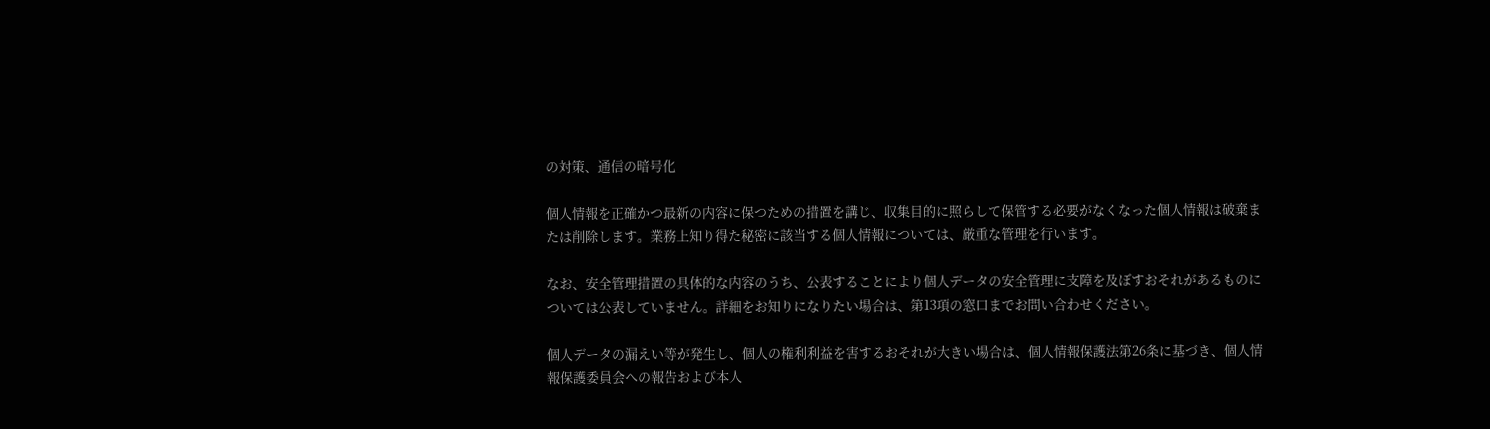の対策、通信の暗号化

個人情報を正確かつ最新の内容に保つための措置を講じ、収集目的に照らして保管する必要がなくなった個人情報は破棄または削除します。業務上知り得た秘密に該当する個人情報については、厳重な管理を行います。

なお、安全管理措置の具体的な内容のうち、公表することにより個人データの安全管理に支障を及ぼすおそれがあるものについては公表していません。詳細をお知りになりたい場合は、第13項の窓口までお問い合わせください。

個人データの漏えい等が発生し、個人の権利利益を害するおそれが大きい場合は、個人情報保護法第26条に基づき、個人情報保護委員会への報告および本人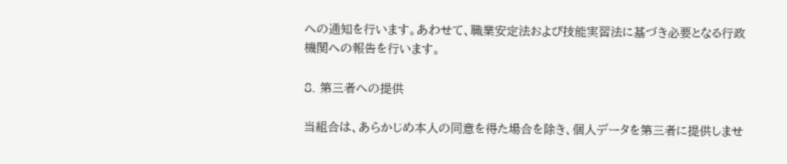への通知を行います。あわせて、職業安定法および技能実習法に基づき必要となる行政機関への報告を行います。

8. 第三者への提供

当組合は、あらかじめ本人の同意を得た場合を除き、個人データを第三者に提供しませ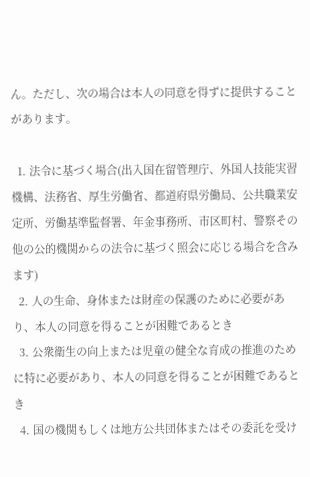ん。ただし、次の場合は本人の同意を得ずに提供することがあります。

  1. 法令に基づく場合(出入国在留管理庁、外国人技能実習機構、法務省、厚生労働省、都道府県労働局、公共職業安定所、労働基準監督署、年金事務所、市区町村、警察その他の公的機関からの法令に基づく照会に応じる場合を含みます)
  2. 人の生命、身体または財産の保護のために必要があり、本人の同意を得ることが困難であるとき
  3. 公衆衛生の向上または児童の健全な育成の推進のために特に必要があり、本人の同意を得ることが困難であるとき
  4. 国の機関もしくは地方公共団体またはその委託を受け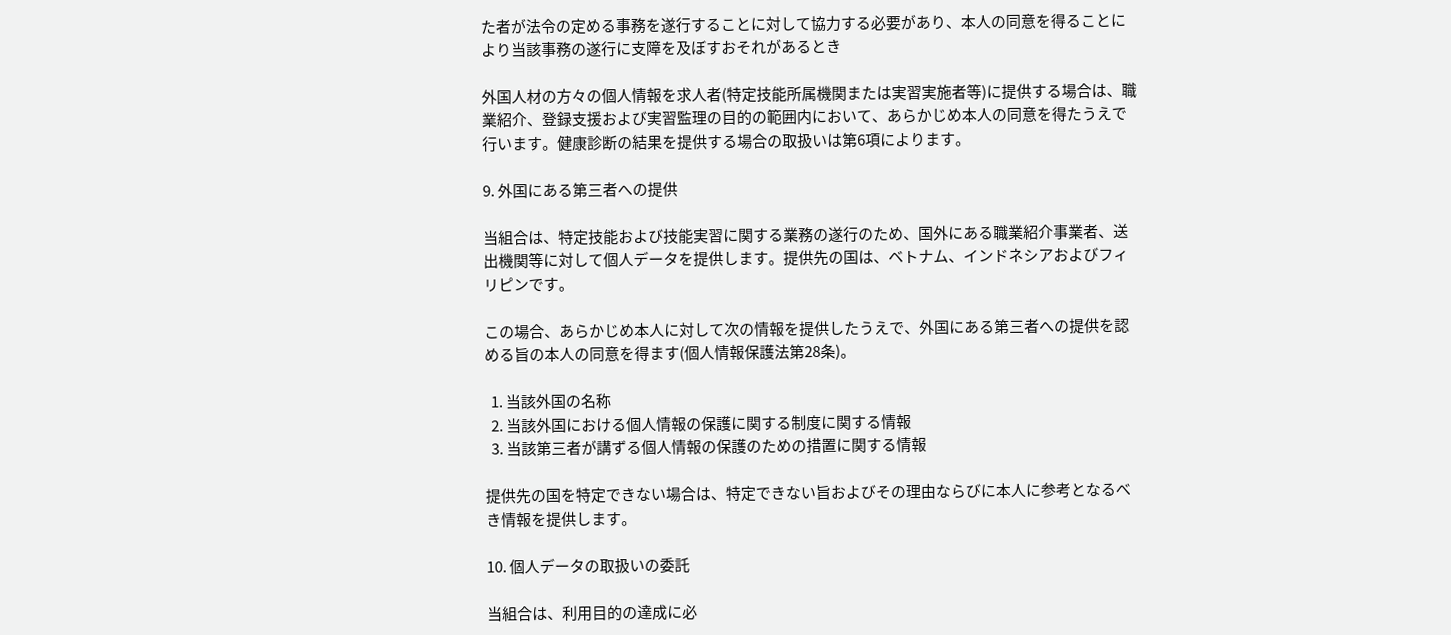た者が法令の定める事務を遂行することに対して協力する必要があり、本人の同意を得ることにより当該事務の遂行に支障を及ぼすおそれがあるとき

外国人材の方々の個人情報を求人者(特定技能所属機関または実習実施者等)に提供する場合は、職業紹介、登録支援および実習監理の目的の範囲内において、あらかじめ本人の同意を得たうえで行います。健康診断の結果を提供する場合の取扱いは第6項によります。

9. 外国にある第三者への提供

当組合は、特定技能および技能実習に関する業務の遂行のため、国外にある職業紹介事業者、送出機関等に対して個人データを提供します。提供先の国は、ベトナム、インドネシアおよびフィリピンです。

この場合、あらかじめ本人に対して次の情報を提供したうえで、外国にある第三者への提供を認める旨の本人の同意を得ます(個人情報保護法第28条)。

  1. 当該外国の名称
  2. 当該外国における個人情報の保護に関する制度に関する情報
  3. 当該第三者が講ずる個人情報の保護のための措置に関する情報

提供先の国を特定できない場合は、特定できない旨およびその理由ならびに本人に参考となるべき情報を提供します。

10. 個人データの取扱いの委託

当組合は、利用目的の達成に必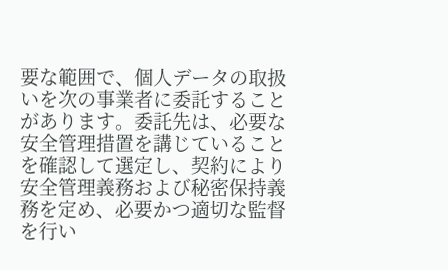要な範囲で、個人データの取扱いを次の事業者に委託することがあります。委託先は、必要な安全管理措置を講じていることを確認して選定し、契約により安全管理義務および秘密保持義務を定め、必要かつ適切な監督を行い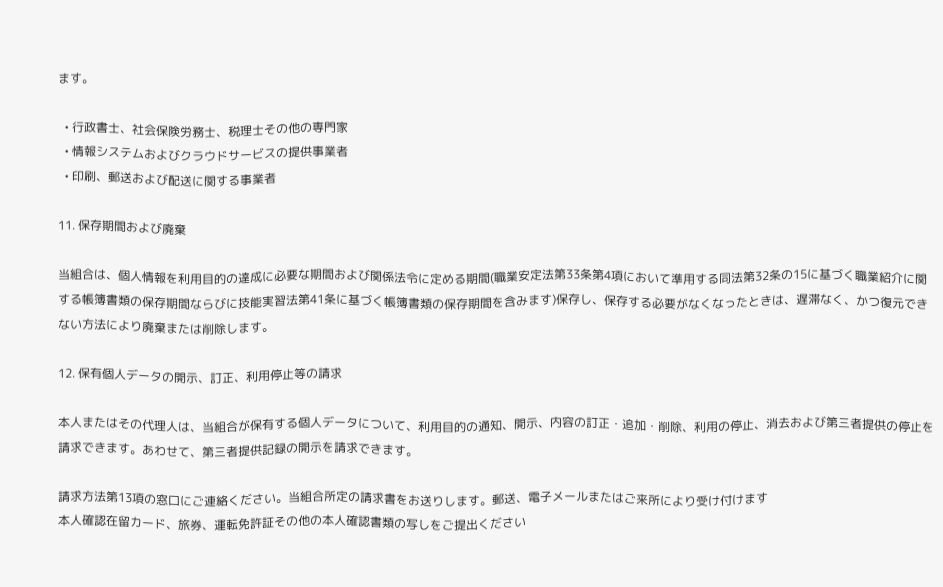ます。

  • 行政書士、社会保険労務士、税理士その他の専門家
  • 情報システムおよびクラウドサービスの提供事業者
  • 印刷、郵送および配送に関する事業者

11. 保存期間および廃棄

当組合は、個人情報を利用目的の達成に必要な期間および関係法令に定める期間(職業安定法第33条第4項において準用する同法第32条の15に基づく職業紹介に関する帳簿書類の保存期間ならびに技能実習法第41条に基づく帳簿書類の保存期間を含みます)保存し、保存する必要がなくなったときは、遅滞なく、かつ復元できない方法により廃棄または削除します。

12. 保有個人データの開示、訂正、利用停止等の請求

本人またはその代理人は、当組合が保有する個人データについて、利用目的の通知、開示、内容の訂正・追加・削除、利用の停止、消去および第三者提供の停止を請求できます。あわせて、第三者提供記録の開示を請求できます。

請求方法第13項の窓口にご連絡ください。当組合所定の請求書をお送りします。郵送、電子メールまたはご来所により受け付けます
本人確認在留カード、旅券、運転免許証その他の本人確認書類の写しをご提出ください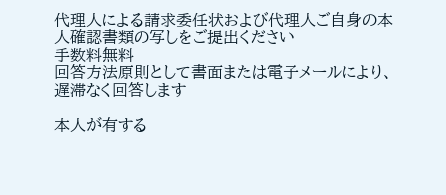代理人による請求委任状および代理人ご自身の本人確認書類の写しをご提出ください
手数料無料
回答方法原則として書面または電子メールにより、遅滞なく回答します

本人が有する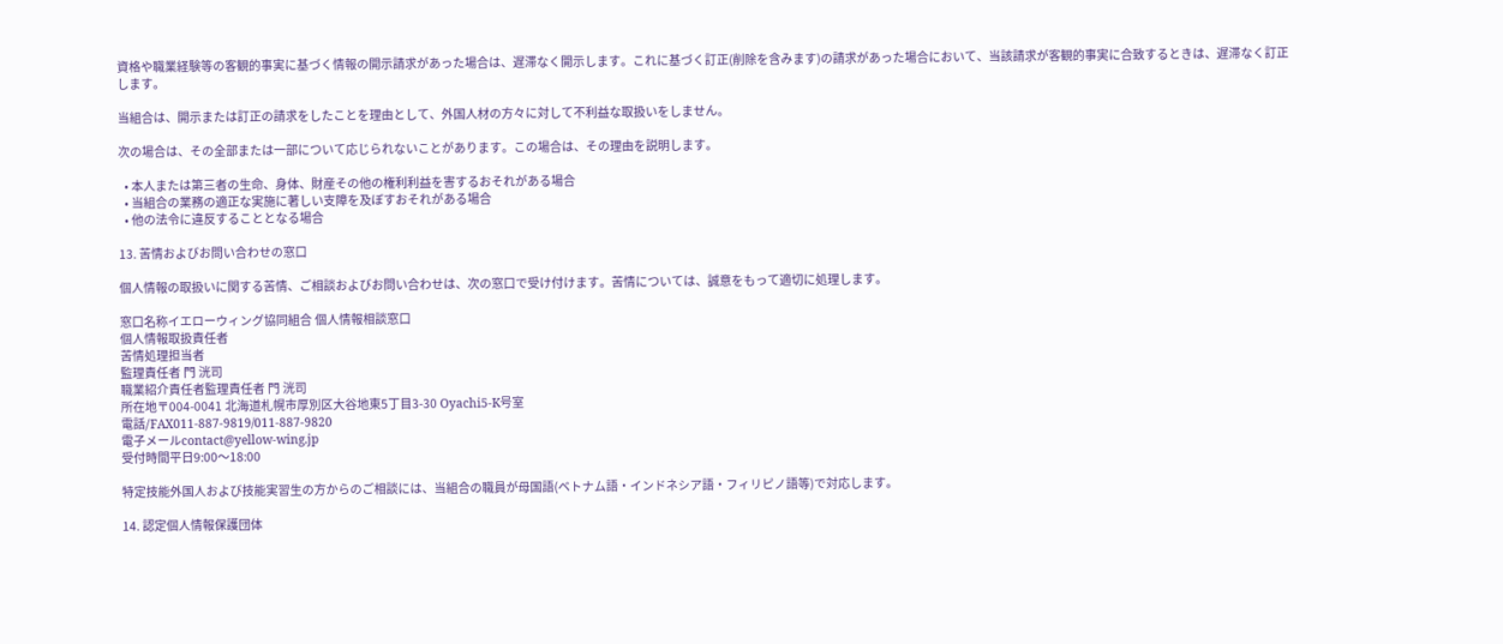資格や職業経験等の客観的事実に基づく情報の開示請求があった場合は、遅滞なく開示します。これに基づく訂正(削除を含みます)の請求があった場合において、当該請求が客観的事実に合致するときは、遅滞なく訂正します。

当組合は、開示または訂正の請求をしたことを理由として、外国人材の方々に対して不利益な取扱いをしません。

次の場合は、その全部または一部について応じられないことがあります。この場合は、その理由を説明します。

  • 本人または第三者の生命、身体、財産その他の権利利益を害するおそれがある場合
  • 当組合の業務の適正な実施に著しい支障を及ぼすおそれがある場合
  • 他の法令に違反することとなる場合

13. 苦情およびお問い合わせの窓口

個人情報の取扱いに関する苦情、ご相談およびお問い合わせは、次の窓口で受け付けます。苦情については、誠意をもって適切に処理します。

窓口名称イエローウィング協同組合 個人情報相談窓口
個人情報取扱責任者
苦情処理担当者
監理責任者 門 洸司
職業紹介責任者監理責任者 門 洸司
所在地〒004-0041 北海道札幌市厚別区大谷地東5丁目3-30 Oyachi5-K号室
電話/FAX011-887-9819/011-887-9820
電子メールcontact@yellow-wing.jp
受付時間平日9:00〜18:00

特定技能外国人および技能実習生の方からのご相談には、当組合の職員が母国語(ベトナム語・インドネシア語・フィリピノ語等)で対応します。

14. 認定個人情報保護団体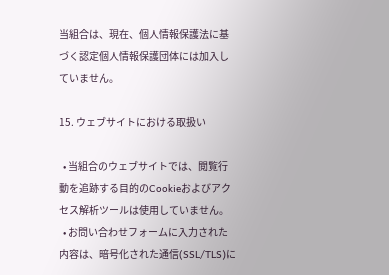当組合は、現在、個人情報保護法に基づく認定個人情報保護団体には加入していません。

15. ウェブサイトにおける取扱い

  • 当組合のウェブサイトでは、閲覧行動を追跡する目的のCookieおよびアクセス解析ツールは使用していません。
  • お問い合わせフォームに入力された内容は、暗号化された通信(SSL/TLS)に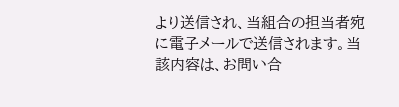より送信され、当組合の担当者宛に電子メールで送信されます。当該内容は、お問い合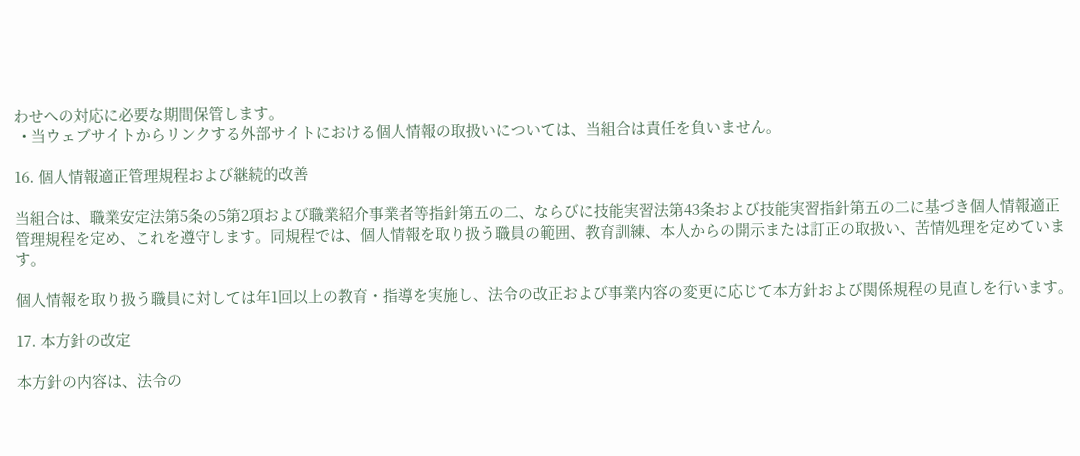わせへの対応に必要な期間保管します。
  • 当ウェブサイトからリンクする外部サイトにおける個人情報の取扱いについては、当組合は責任を負いません。

16. 個人情報適正管理規程および継続的改善

当組合は、職業安定法第5条の5第2項および職業紹介事業者等指針第五の二、ならびに技能実習法第43条および技能実習指針第五の二に基づき個人情報適正管理規程を定め、これを遵守します。同規程では、個人情報を取り扱う職員の範囲、教育訓練、本人からの開示または訂正の取扱い、苦情処理を定めています。

個人情報を取り扱う職員に対しては年1回以上の教育・指導を実施し、法令の改正および事業内容の変更に応じて本方針および関係規程の見直しを行います。

17. 本方針の改定

本方針の内容は、法令の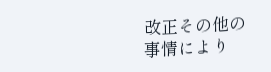改正その他の事情により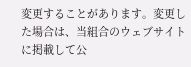変更することがあります。変更した場合は、当組合のウェブサイトに掲載して公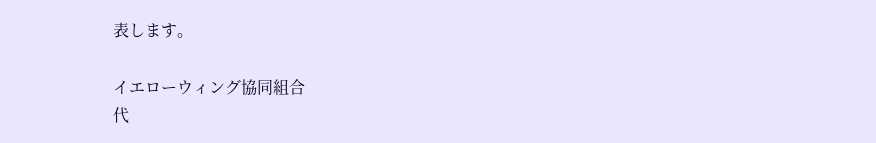表します。

イエローウィング協同組合
代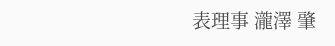表理事 瀧澤 肇